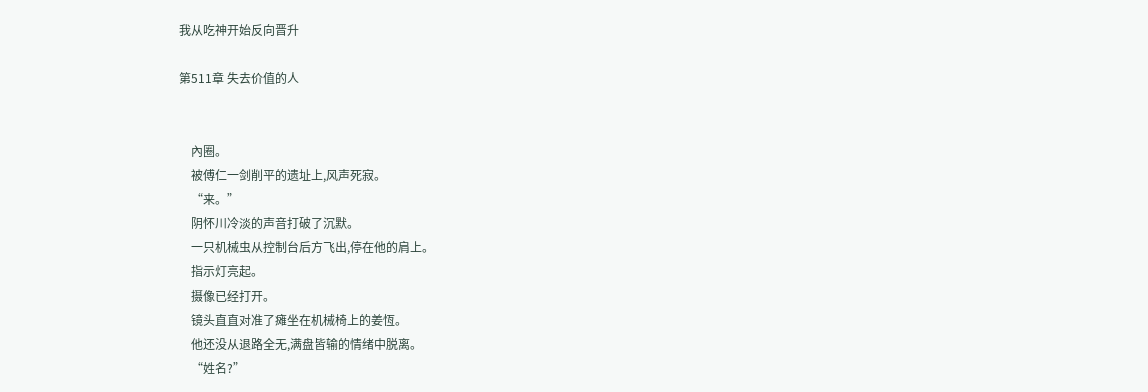我从吃神开始反向晋升

第511章 失去价值的人


    內圈。
    被傅仁一剑削平的遗址上,风声死寂。
    “来。”
    阴怀川冷淡的声音打破了沉默。
    一只机械虫从控制台后方飞出,停在他的肩上。
    指示灯亮起。
    摄像已经打开。
    镜头直直对准了瘫坐在机械椅上的姜恆。
    他还没从退路全无,满盘皆输的情绪中脱离。
    “姓名?”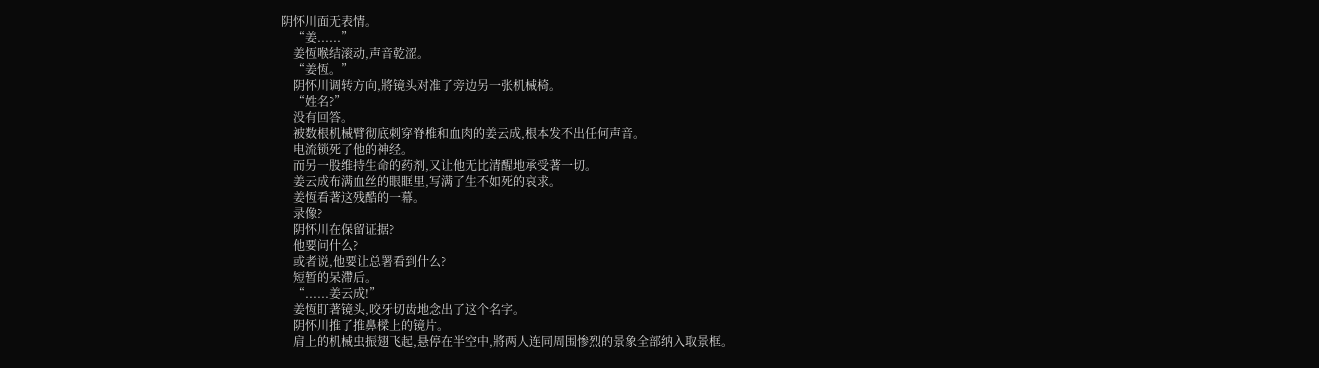阴怀川面无表情。
    “姜......”
    姜恆喉结滚动,声音乾涩。
    “姜恆。”
    阴怀川调转方向,將镜头对准了旁边另一张机械椅。
    “姓名?”
    没有回答。
    被数根机械臂彻底刺穿脊椎和血肉的姜云成,根本发不出任何声音。
    电流锁死了他的神经。
    而另一股维持生命的药剂,又让他无比清醒地承受著一切。
    姜云成布满血丝的眼眶里,写满了生不如死的哀求。
    姜恆看著这残酷的一幕。
    录像?
    阴怀川在保留证据?
    他要问什么?
    或者说,他要让总署看到什么?
    短暂的呆滯后。
    “......姜云成!”
    姜恆盯著镜头,咬牙切齿地念出了这个名字。
    阴怀川推了推鼻樑上的镜片。
    肩上的机械虫振翅飞起,悬停在半空中,將两人连同周围惨烈的景象全部纳入取景框。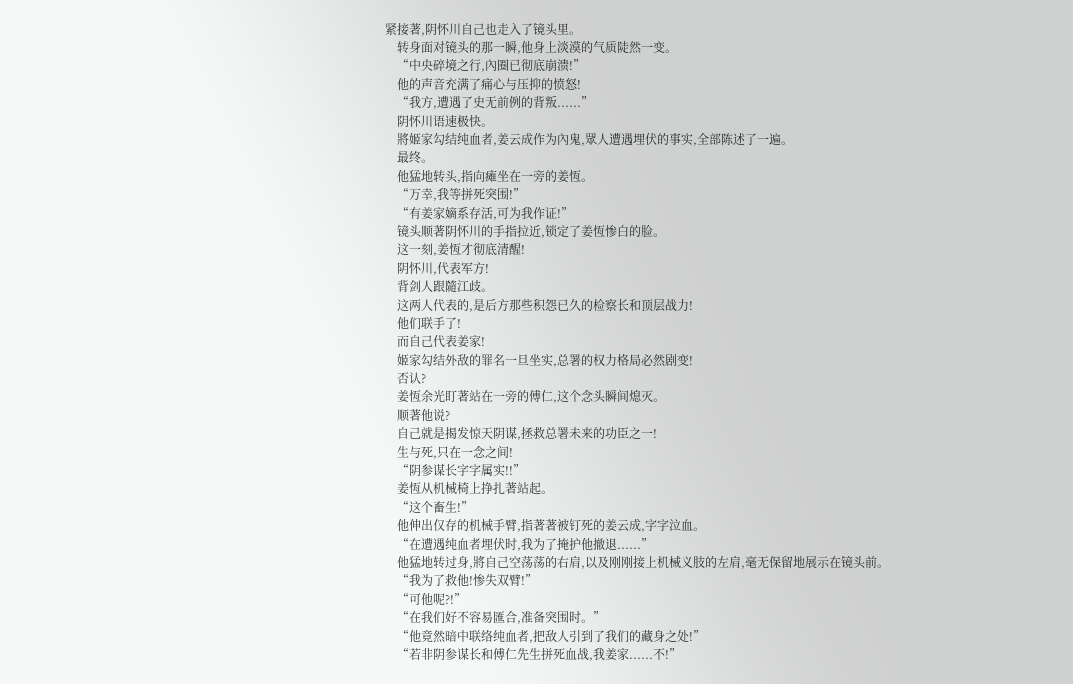紧接著,阴怀川自己也走入了镜头里。
    转身面对镜头的那一瞬,他身上淡漠的气质陡然一变。
    “中央碎境之行,內圈已彻底崩溃!”
    他的声音充满了痛心与压抑的愤怒!
    “我方,遭遇了史无前例的背叛......”
    阴怀川语速极快。
    將姬家勾结纯血者,姜云成作为內鬼,眾人遭遇埋伏的事实,全部陈述了一遍。
    最终。
    他猛地转头,指向瘫坐在一旁的姜恆。
    “万幸,我等拼死突围!”
    “有姜家嫡系存活,可为我作证!”
    镜头顺著阴怀川的手指拉近,锁定了姜恆惨白的脸。
    这一刻,姜恆才彻底清醒!
    阴怀川,代表军方!
    背剑人跟隨江歧。
    这两人代表的,是后方那些积怨已久的检察长和顶层战力!
    他们联手了!
    而自己代表姜家!
    姬家勾结外敌的罪名一旦坐实,总署的权力格局必然剧变!
    否认?
    姜恆余光盯著站在一旁的傅仁,这个念头瞬间熄灭。
    顺著他说?
    自己就是揭发惊天阴谋,拯救总署未来的功臣之一!
    生与死,只在一念之间!
    “阴参谋长字字属实!!”
    姜恆从机械椅上挣扎著站起。
    “这个畜生!”
    他伸出仅存的机械手臂,指著著被钉死的姜云成,字字泣血。
    “在遭遇纯血者埋伏时,我为了掩护他撤退......”
    他猛地转过身,將自己空荡荡的右肩,以及刚刚接上机械义肢的左肩,毫无保留地展示在镜头前。
    “我为了救他!惨失双臂!”
    “可他呢?!”
    “在我们好不容易匯合,准备突围时。”
    “他竟然暗中联络纯血者,把敌人引到了我们的藏身之处!”
    “若非阴参谋长和傅仁先生拼死血战,我姜家......不!”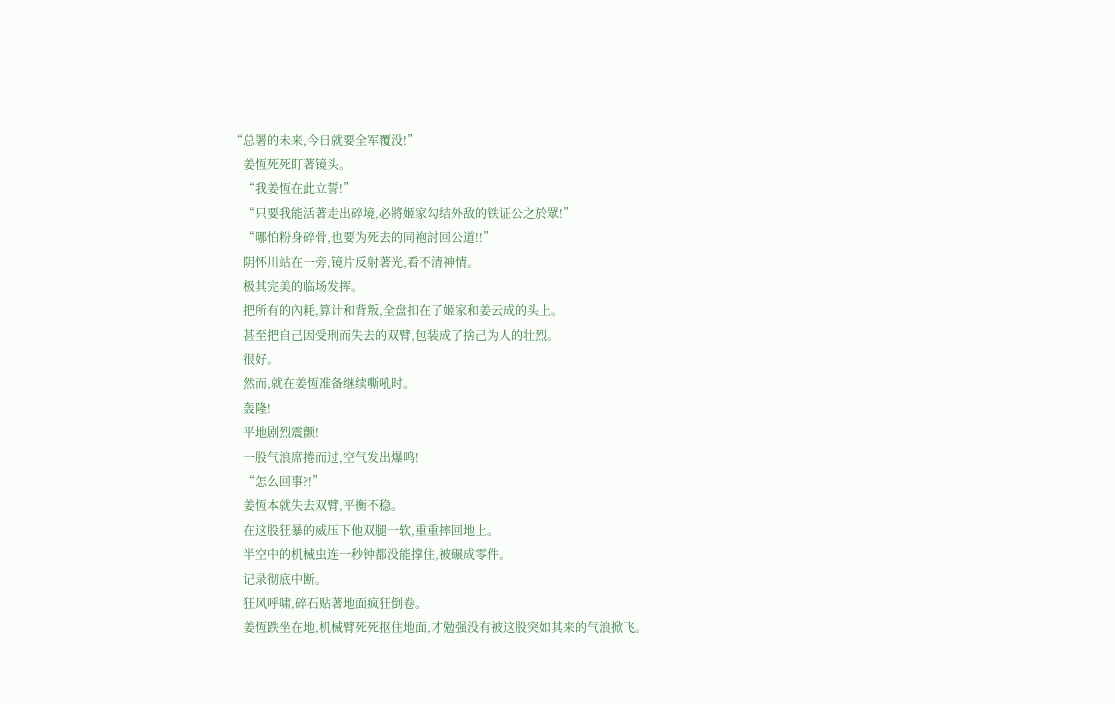“总署的未来,今日就要全军覆没!”
    姜恆死死盯著镜头。
    “我姜恆在此立誓!”
    “只要我能活著走出碎境,必將姬家勾结外敌的铁证公之於眾!”
    “哪怕粉身碎骨,也要为死去的同袍討回公道!!”
    阴怀川站在一旁,镜片反射著光,看不清神情。
    极其完美的临场发挥。
    把所有的內耗,算计和背叛,全盘扣在了姬家和姜云成的头上。
    甚至把自己因受刑而失去的双臂,包装成了捨己为人的壮烈。
    很好。
    然而,就在姜恆准备继续嘶吼时。
    轰隆!
    平地剧烈震颤!
    一股气浪席捲而过,空气发出爆鸣!
    “怎么回事?!”
    姜恆本就失去双臂,平衡不稳。
    在这股狂暴的威压下他双腿一软,重重摔回地上。
    半空中的机械虫连一秒钟都没能撑住,被碾成零件。
    记录彻底中断。
    狂风呼啸,碎石贴著地面疯狂倒卷。
    姜恆跌坐在地,机械臂死死抠住地面,才勉强没有被这股突如其来的气浪掀飞。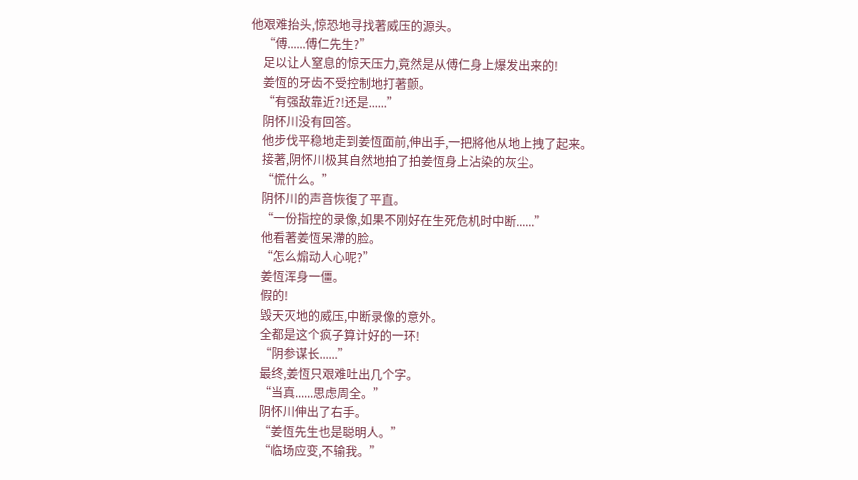他艰难抬头,惊恐地寻找著威压的源头。
    “傅......傅仁先生?”
    足以让人窒息的惊天压力,竟然是从傅仁身上爆发出来的!
    姜恆的牙齿不受控制地打著颤。
    “有强敌靠近?!还是......”
    阴怀川没有回答。
    他步伐平稳地走到姜恆面前,伸出手,一把將他从地上拽了起来。
    接著,阴怀川极其自然地拍了拍姜恆身上沾染的灰尘。
    “慌什么。”
    阴怀川的声音恢復了平直。
    “一份指控的录像,如果不刚好在生死危机时中断......”
    他看著姜恆呆滯的脸。
    “怎么煽动人心呢?”
    姜恆浑身一僵。
    假的!
    毁天灭地的威压,中断录像的意外。
    全都是这个疯子算计好的一环!
    “阴参谋长......”
    最终,姜恆只艰难吐出几个字。
    “当真......思虑周全。”
    阴怀川伸出了右手。
    “姜恆先生也是聪明人。”
    “临场应变,不输我。”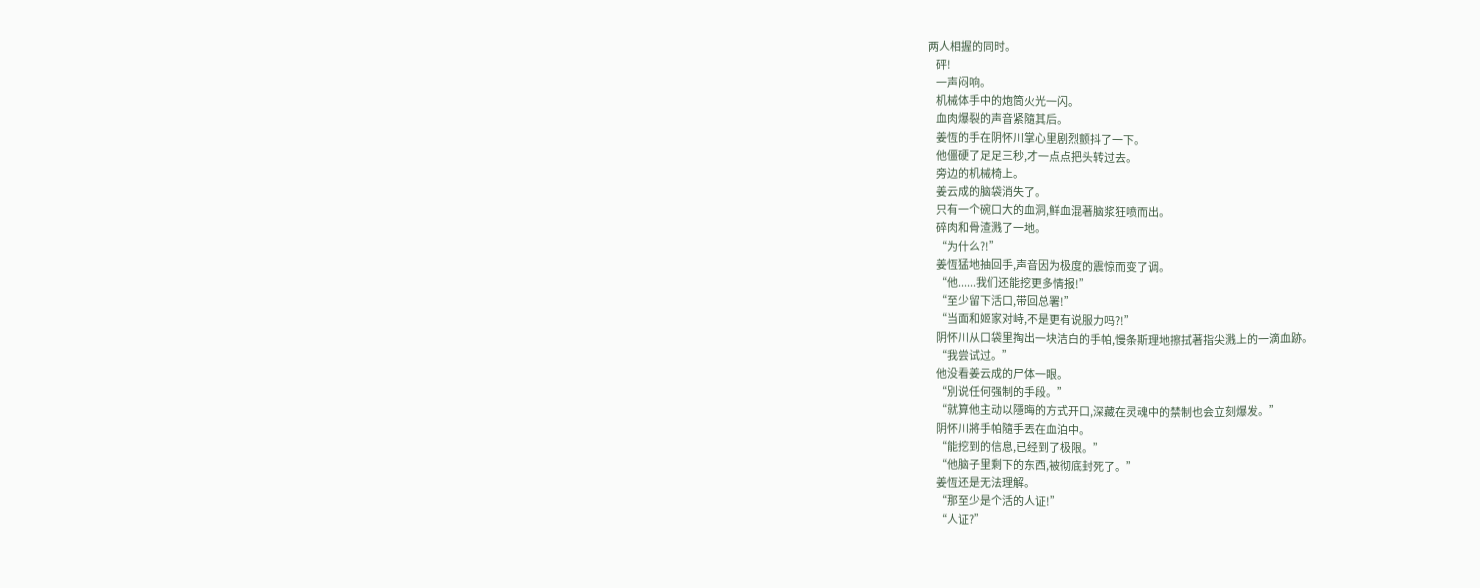两人相握的同时。
    砰!
    一声闷响。
    机械体手中的炮筒火光一闪。
    血肉爆裂的声音紧隨其后。
    姜恆的手在阴怀川掌心里剧烈颤抖了一下。
    他僵硬了足足三秒,才一点点把头转过去。
    旁边的机械椅上。
    姜云成的脑袋消失了。
    只有一个碗口大的血洞,鲜血混著脑浆狂喷而出。
    碎肉和骨渣溅了一地。
    “为什么?!”
    姜恆猛地抽回手,声音因为极度的震惊而变了调。
    “他......我们还能挖更多情报!”
    “至少留下活口,带回总署!”
    “当面和姬家对峙,不是更有说服力吗?!”
    阴怀川从口袋里掏出一块洁白的手帕,慢条斯理地擦拭著指尖溅上的一滴血跡。
    “我尝试过。”
    他没看姜云成的尸体一眼。
    “別说任何强制的手段。”
    “就算他主动以隱晦的方式开口,深藏在灵魂中的禁制也会立刻爆发。”
    阴怀川將手帕隨手丟在血泊中。
    “能挖到的信息,已经到了极限。”
    “他脑子里剩下的东西,被彻底封死了。”
    姜恆还是无法理解。
    “那至少是个活的人证!”
    “人证?”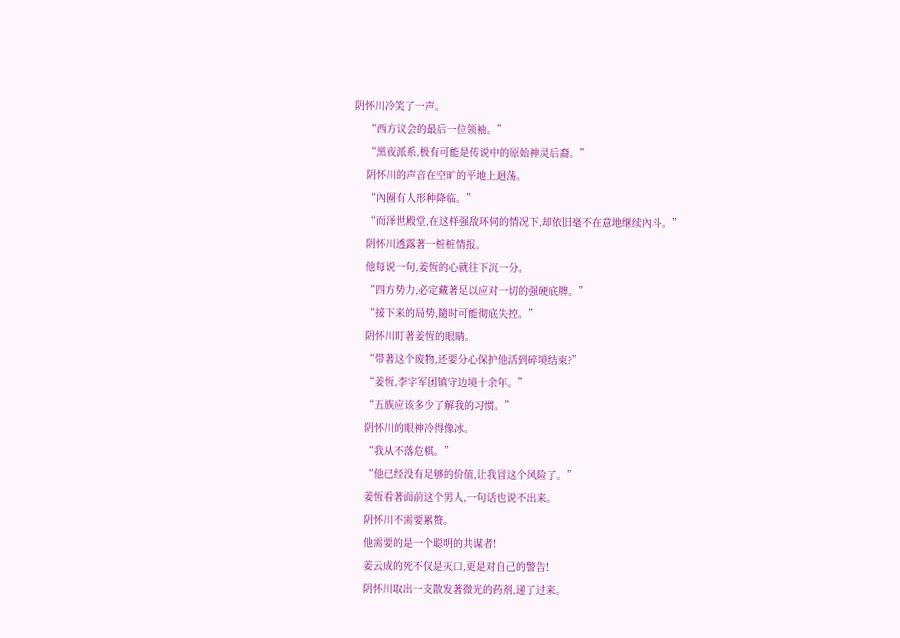阴怀川冷笑了一声。
    “西方议会的最后一位领袖。”
    “黑夜派系,极有可能是传说中的原始神灵后裔。”
    阴怀川的声音在空旷的平地上迴荡。
    “內圈有人形种降临。”
    “而泽世殿堂,在这样强敌环伺的情况下,却依旧毫不在意地继续內斗。”
    阴怀川透露著一桩桩情报。
    他每说一句,姜恆的心就往下沉一分。
    “四方势力,必定藏著足以应对一切的强硬底牌。”
    “接下来的局势,隨时可能彻底失控。”
    阴怀川盯著姜恆的眼睛。
    “带著这个废物,还要分心保护他活到碎境结束?”
    “姜恆,李字军团镇守边境十余年。”
    “五族应该多少了解我的习惯。”
    阴怀川的眼神冷得像冰。
    “我从不落危棋。”
    “他已经没有足够的价值,让我冒这个风险了。”
    姜恆看著面前这个男人,一句话也说不出来。
    阴怀川不需要累赘。
    他需要的是一个聪明的共谋者!
    姜云成的死不仅是灭口,更是对自己的警告!
    阴怀川取出一支散发著微光的药剂,递了过来。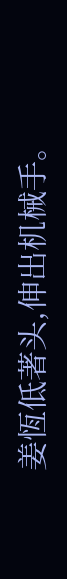姜恆低著头,伸出机械手。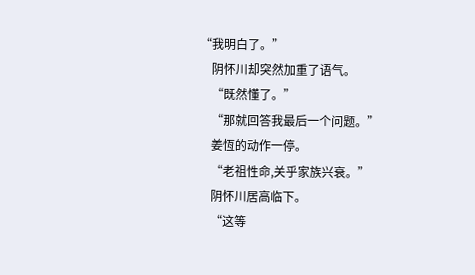“我明白了。”
    阴怀川却突然加重了语气。
    “既然懂了。”
    “那就回答我最后一个问题。”
    姜恆的动作一停。
    “老祖性命,关乎家族兴衰。”
    阴怀川居高临下。
    “这等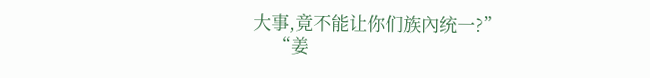大事,竟不能让你们族內统一?”
    “姜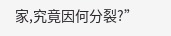家,究竟因何分裂?”